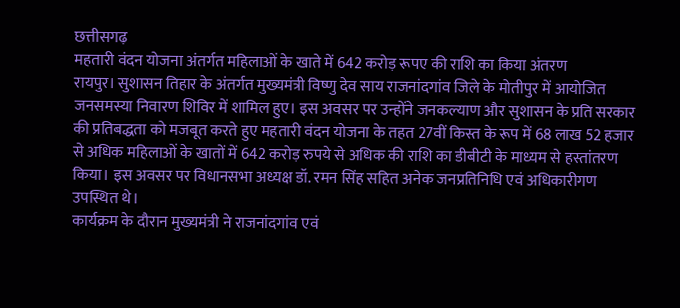छत्तीसगढ़
महतारी वंदन योजना अंतर्गत महिलाओं के खाते में 642 करोड़ रूपए की राशि का किया अंतरण
रायपुर। सुशासन तिहार के अंतर्गत मुख्यमंत्री विष्णु देव साय राजनांदगांव जिले के मोतीपुर में आयोजित जनसमस्या निवारण शिविर में शामिल हुए। इस अवसर पर उन्होंने जनकल्याण और सुशासन के प्रति सरकार की प्रतिबद्धता को मजबूत करते हुए महतारी वंदन योजना के तहत 27वीं किस्त के रूप में 68 लाख 52 हजार से अधिक महिलाओं के खातों में 642 करोड़ रुपये से अधिक की राशि का डीबीटी के माध्यम से हस्तांतरण किया। इस अवसर पर विधानसभा अध्यक्ष डॉ. रमन सिंह सहित अनेक जनप्रतिनिधि एवं अधिकारीगण उपस्थित थे।
कार्यक्रम के दौरान मुख्यमंत्री ने राजनांदगांव एवं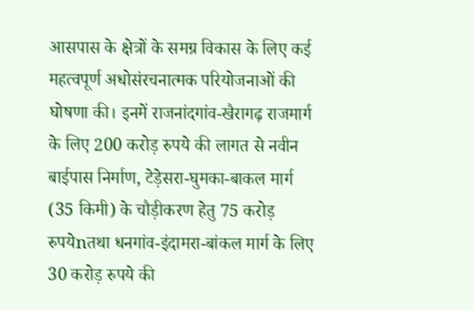आसपास के क्षेत्रों के समग्र विकास के लिए कई महत्वपूर्ण अधोसंरचनात्मक परियोजनाओं की घोषणा की। इनमें राजनांदगांव-खैरागढ़ राजमार्ग के लिए 200 करोड़ रुपये की लागत से नवीन बाईपास निर्माण, टेड़ेसरा-घुमका-बाकल मार्ग (35 किमी) के चौड़ीकरण हेतु 75 करोड़ रुपयेnतथा धनगांव-इंदामरा-बांकल मार्ग के लिए 30 करोड़ रुपये की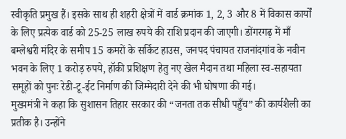स्वीकृति प्रमुख हैं। इसके साथ ही शहरी क्षेत्रों में वार्ड क्रमांक 1, 2, 3 और 8 में विकास कार्यों के लिए प्रत्येक वार्ड को 25-25 लाख रुपये की राशि प्रदान की जाएगी। डोंगरगढ़ में माँ बम्लेश्वरी मंदिर के समीप 15 कमरों के सर्किट हाउस, जनपद पंचायत राजनांदगांव के नवीन भवन के लिए 1 करोड़ रुपये, हॉकी प्रशिक्षण हेतु नए खेल मैदान तथा महिला स्व-सहायता समूहों को पुनः रेडी-टू-ईट निर्माण की जिम्मेदारी देने की भी घोषणा की गई।
मुख्यमंत्री ने कहा कि सुशासन तिहार सरकार की “जनता तक सीधी पहुँच” की कार्यशैली का प्रतीक है। उन्होंने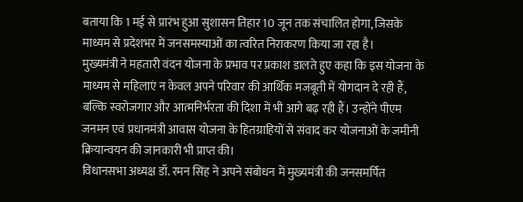बताया कि 1 मई से प्रारंभ हुआ सुशासन तिहार 10 जून तक संचालित होगा, जिसके माध्यम से प्रदेशभर में जनसमस्याओं का त्वरित निराकरण किया जा रहा है।
मुख्यमंत्री ने महतारी वंदन योजना के प्रभाव पर प्रकाश डालते हुए कहा कि इस योजना के माध्यम से महिलाएं न केवल अपने परिवार की आर्थिक मजबूती में योगदान दे रही हैं, बल्कि स्वरोजगार और आत्मनिर्भरता की दिशा में भी आगे बढ़ रही हैं। उन्होंने पीएम जनमन एवं प्रधानमंत्री आवास योजना के हितग्राहियों से संवाद कर योजनाओं के जमीनी क्रियान्वयन की जानकारी भी प्राप्त की।
विधानसभा अध्यक्ष डॉ. रमन सिंह ने अपने संबोधन में मुख्यमंत्री की जनसमर्पित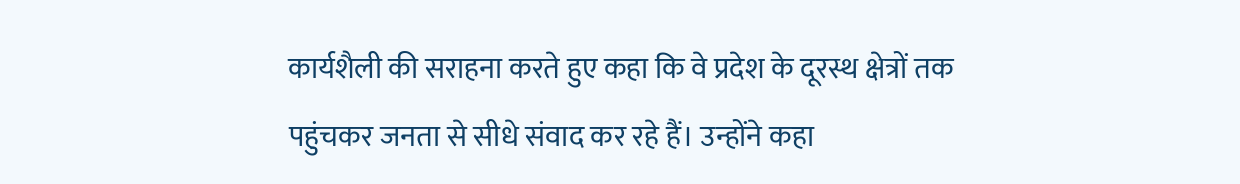कार्यशैली की सराहना करते हुए कहा कि वे प्रदेश के दूरस्थ क्षेत्रों तक पहुंचकर जनता से सीधे संवाद कर रहे हैं। उन्होंने कहा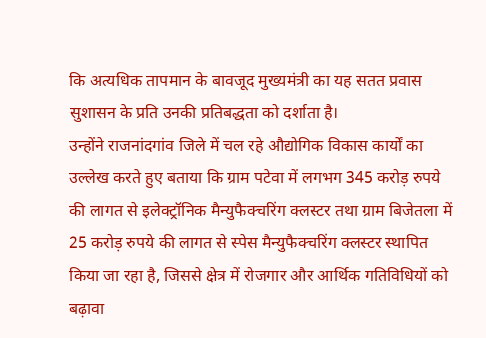कि अत्यधिक तापमान के बावजूद मुख्यमंत्री का यह सतत प्रवास सुशासन के प्रति उनकी प्रतिबद्धता को दर्शाता है।
उन्होंने राजनांदगांव जिले में चल रहे औद्योगिक विकास कार्यों का उल्लेख करते हुए बताया कि ग्राम पटेवा में लगभग 345 करोड़ रुपये की लागत से इलेक्ट्रॉनिक मैन्युफैक्चरिंग क्लस्टर तथा ग्राम बिजेतला में 25 करोड़ रुपये की लागत से स्पेस मैन्युफैक्चरिंग क्लस्टर स्थापित किया जा रहा है, जिससे क्षेत्र में रोजगार और आर्थिक गतिविधियों को बढ़ावा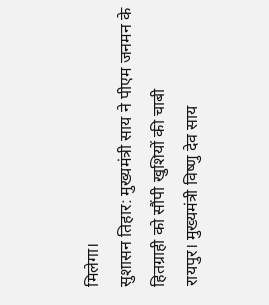मिलेगा।
सुशासन तिहार: मुख्यमंत्री साय ने पीएम जनमन के हितग्राही को सौंपी खुशियों की चाबी
रायपुर। मुख्यमंत्री विष्णु देव साय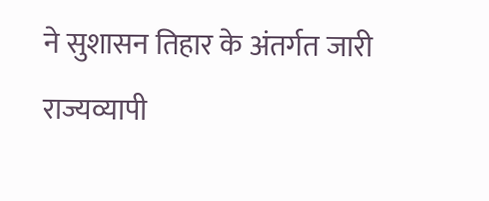ने सुशासन तिहार के अंतर्गत जारी राज्यव्यापी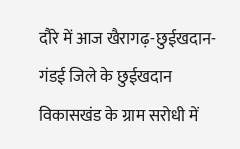दौरे में आज खैरागढ़-छुईखदान-गंडई जिले के छुईखदान विकासखंड के ग्राम सरोधी में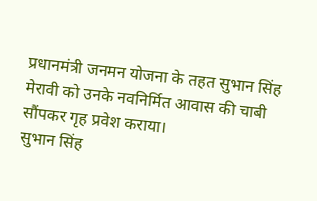प्रधानमंत्री जनमन योजना के तहत सुभान सिंह मेरावी को उनके नवनिर्मित आवास की चाबी सौंपकर गृह प्रवेश कराया।
सुभान सिंह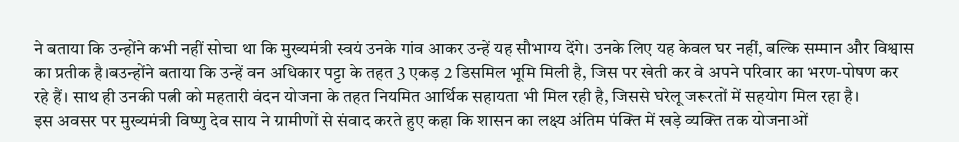ने बताया कि उन्होंने कभी नहीं सोचा था कि मुख्यमंत्री स्वयं उनके गांव आकर उन्हें यह सौभाग्य देंगे। उनके लिए यह केवल घर नहीं, बल्कि सम्मान और विश्वास का प्रतीक है।बउन्होंने बताया कि उन्हें वन अधिकार पट्टा के तहत 3 एकड़ 2 डिसमिल भूमि मिली है, जिस पर खेती कर वे अपने परिवार का भरण-पोषण कर रहे हैं। साथ ही उनकी पत्नी को महतारी वंदन योजना के तहत नियमित आर्थिक सहायता भी मिल रही है, जिससे घरेलू जरूरतों में सहयोग मिल रहा है।
इस अवसर पर मुख्यमंत्री विष्णु देव साय ने ग्रामीणों से संवाद करते हुए कहा कि शासन का लक्ष्य अंतिम पंक्ति में खड़े व्यक्ति तक योजनाओं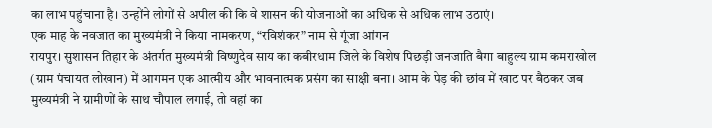का लाभ पहुंचाना है। उन्होंने लोगों से अपील की कि वे शासन की योजनाओं का अधिक से अधिक लाभ उठाएं।
एक माह के नवजात का मुख्यमंत्री ने किया नामकरण, “रविशंकर” नाम से गूंजा आंगन
रायपुर। सुशासन तिहार के अंतर्गत मुख्यमंत्री विष्णुदेव साय का कबीरधाम जिले के विशेष पिछड़ी जनजाति बैगा बाहुल्य ग्राम कमराखोल (ग्राम पंचायत लोखान) में आगमन एक आत्मीय और भावनात्मक प्रसंग का साक्षी बना। आम के पेड़ की छांव में खाट पर बैठकर जब मुख्यमंत्री ने ग्रामीणों के साथ चौपाल लगाई, तो वहां का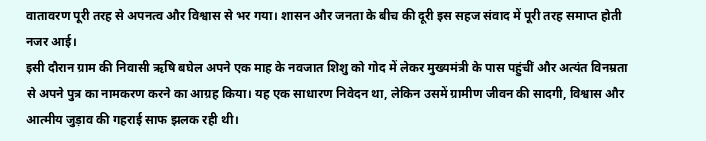वातावरण पूरी तरह से अपनत्व और विश्वास से भर गया। शासन और जनता के बीच की दूरी इस सहज संवाद में पूरी तरह समाप्त होती नजर आई।
इसी दौरान ग्राम की निवासी ऋषि बघेल अपने एक माह के नवजात शिशु को गोद में लेकर मुख्यमंत्री के पास पहुंचीं और अत्यंत विनम्रता से अपने पुत्र का नामकरण करने का आग्रह किया। यह एक साधारण निवेदन था, लेकिन उसमें ग्रामीण जीवन की सादगी, विश्वास और आत्मीय जुड़ाव की गहराई साफ झलक रही थी।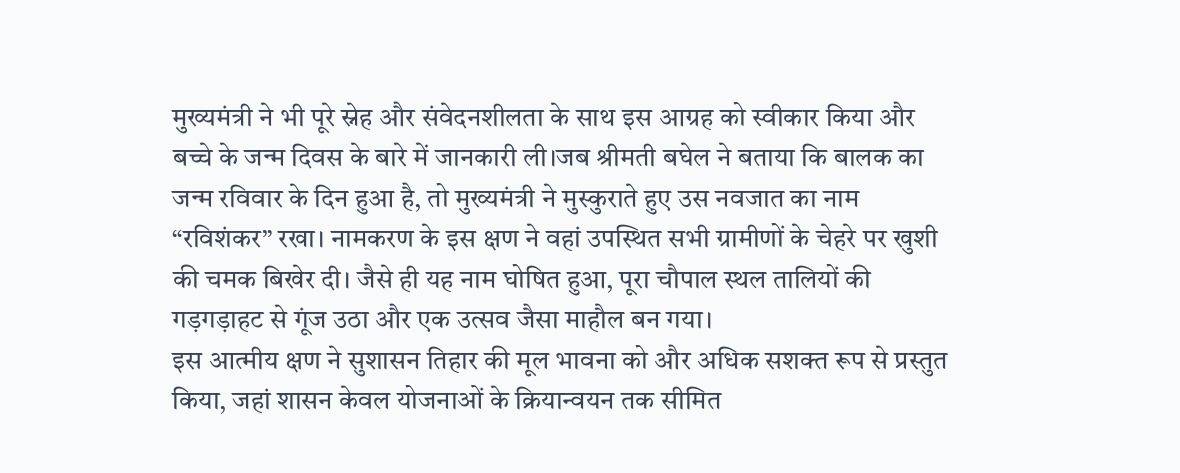मुख्यमंत्री ने भी पूरे स्नेह और संवेदनशीलता के साथ इस आग्रह को स्वीकार किया और बच्चे के जन्म दिवस के बारे में जानकारी ली।जब श्रीमती बघेल ने बताया कि बालक का जन्म रविवार के दिन हुआ है, तो मुख्यमंत्री ने मुस्कुराते हुए उस नवजात का नाम “रविशंकर” रखा। नामकरण के इस क्षण ने वहां उपस्थित सभी ग्रामीणों के चेहरे पर खुशी की चमक बिखेर दी। जैसे ही यह नाम घोषित हुआ, पूरा चौपाल स्थल तालियों की गड़गड़ाहट से गूंज उठा और एक उत्सव जैसा माहौल बन गया।
इस आत्मीय क्षण ने सुशासन तिहार की मूल भावना को और अधिक सशक्त रूप से प्रस्तुत किया, जहां शासन केवल योजनाओं के क्रियान्वयन तक सीमित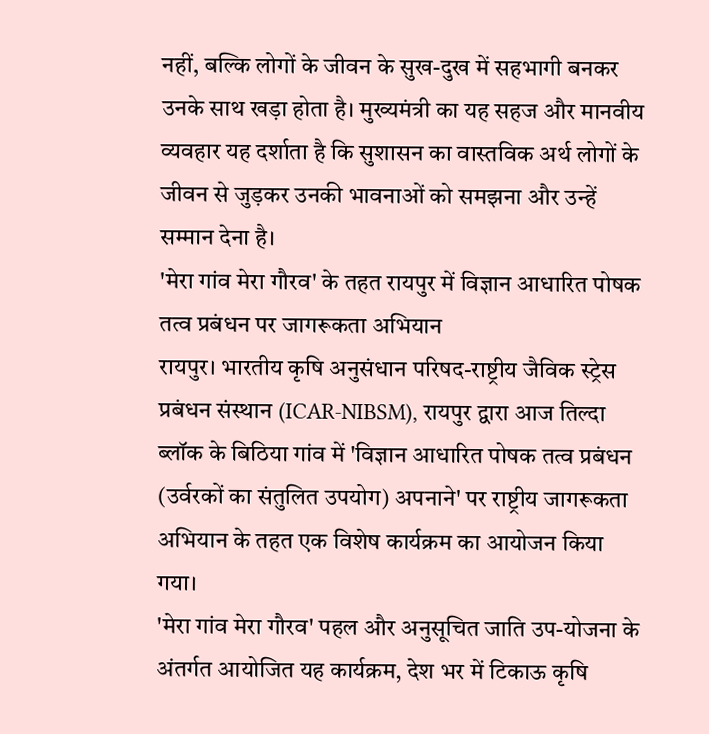नहीं, बल्कि लोगों के जीवन के सुख-दुख में सहभागी बनकर उनके साथ खड़ा होता है। मुख्यमंत्री का यह सहज और मानवीय व्यवहार यह दर्शाता है कि सुशासन का वास्तविक अर्थ लोगों के जीवन से जुड़कर उनकी भावनाओं को समझना और उन्हें सम्मान देना है।
'मेरा गांव मेरा गौरव' के तहत रायपुर में विज्ञान आधारित पोषक तत्व प्रबंधन पर जागरूकता अभियान
रायपुर। भारतीय कृषि अनुसंधान परिषद-राष्ट्रीय जैविक स्ट्रेस प्रबंधन संस्थान (ICAR-NIBSM), रायपुर द्वारा आज तिल्दा ब्लॉक के बिठिया गांव में 'विज्ञान आधारित पोषक तत्व प्रबंधन (उर्वरकों का संतुलित उपयोग) अपनाने' पर राष्ट्रीय जागरूकता अभियान के तहत एक विशेष कार्यक्रम का आयोजन किया गया।
'मेरा गांव मेरा गौरव' पहल और अनुसूचित जाति उप-योजना के अंतर्गत आयोजित यह कार्यक्रम, देश भर में टिकाऊ कृषि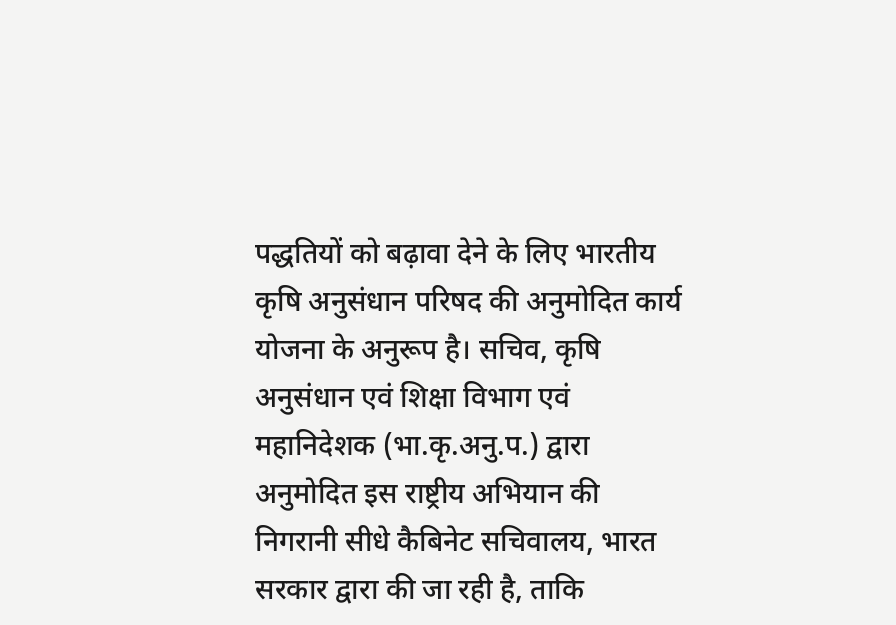पद्धतियों को बढ़ावा देने के लिए भारतीय कृषि अनुसंधान परिषद की अनुमोदित कार्य योजना के अनुरूप है। सचिव, कृषि अनुसंधान एवं शिक्षा विभाग एवं महानिदेशक (भा.कृ.अनु.प.) द्वारा अनुमोदित इस राष्ट्रीय अभियान की निगरानी सीधे कैबिनेट सचिवालय, भारत सरकार द्वारा की जा रही है, ताकि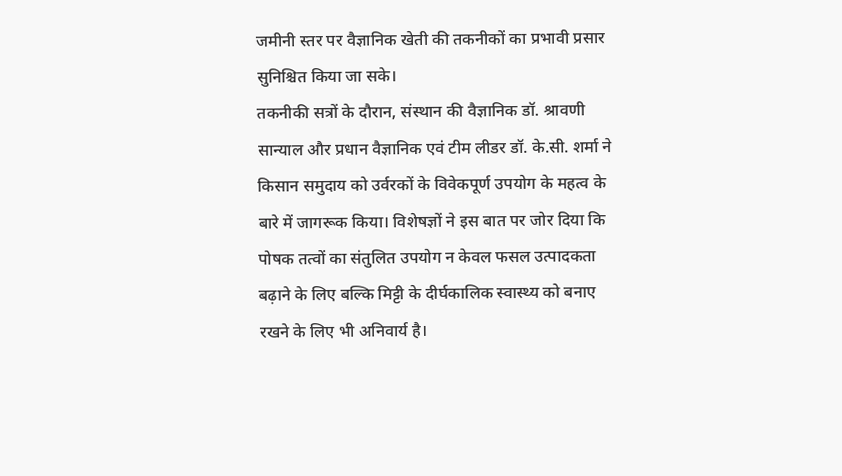जमीनी स्तर पर वैज्ञानिक खेती की तकनीकों का प्रभावी प्रसार सुनिश्चित किया जा सके।
तकनीकी सत्रों के दौरान, संस्थान की वैज्ञानिक डॉ. श्रावणी सान्याल और प्रधान वैज्ञानिक एवं टीम लीडर डॉ. के.सी. शर्मा ने किसान समुदाय को उर्वरकों के विवेकपूर्ण उपयोग के महत्व के बारे में जागरूक किया। विशेषज्ञों ने इस बात पर जोर दिया कि पोषक तत्वों का संतुलित उपयोग न केवल फसल उत्पादकता बढ़ाने के लिए बल्कि मिट्टी के दीर्घकालिक स्वास्थ्य को बनाए रखने के लिए भी अनिवार्य है।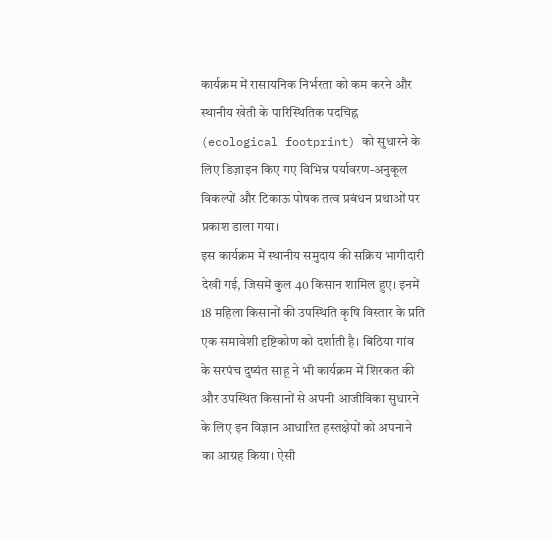कार्यक्रम में रासायनिक निर्भरता को कम करने और स्थानीय खेती के पारिस्थितिक पदचिह्न (ecological footprint) को सुधारने के लिए डिज़ाइन किए गए विभिन्न पर्यावरण-अनुकूल विकल्पों और टिकाऊ पोषक तत्व प्रबंधन प्रथाओं पर प्रकाश डाला गया।
इस कार्यक्रम में स्थानीय समुदाय की सक्रिय भागीदारी देखी गई, जिसमें कुल 40 किसान शामिल हुए। इनमें 18 महिला किसानों की उपस्थिति कृषि विस्तार के प्रति एक समावेशी दृष्टिकोण को दर्शाती है। बिठिया गांव के सरपंच दुष्यंत साहू ने भी कार्यक्रम में शिरकत की और उपस्थित किसानों से अपनी आजीविका सुधारने के लिए इन विज्ञान आधारित हस्तक्षेपों को अपनाने का आग्रह किया। ऐसी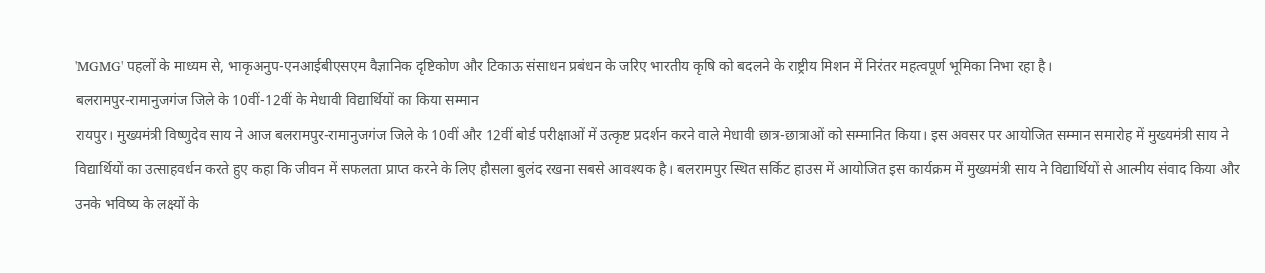'MGMG' पहलों के माध्यम से, भाकृअनुप-एनआईबीएसएम वैज्ञानिक दृष्टिकोण और टिकाऊ संसाधन प्रबंधन के जरिए भारतीय कृषि को बदलने के राष्ट्रीय मिशन में निरंतर महत्वपूर्ण भूमिका निभा रहा है।
बलरामपुर-रामानुजगंज जिले के 10वीं-12वीं के मेधावी विद्यार्थियों का किया सम्मान
रायपुर। मुख्यमंत्री विष्णुदेव साय ने आज बलरामपुर-रामानुजगंज जिले के 10वीं और 12वीं बोर्ड परीक्षाओं में उत्कृष्ट प्रदर्शन करने वाले मेधावी छात्र-छात्राओं को सम्मानित किया। इस अवसर पर आयोजित सम्मान समारोह में मुख्यमंत्री साय ने विद्यार्थियों का उत्साहवर्धन करते हुए कहा कि जीवन में सफलता प्राप्त करने के लिए हौसला बुलंद रखना सबसे आवश्यक है। बलरामपुर स्थित सर्किट हाउस में आयोजित इस कार्यक्रम में मुख्यमंत्री साय ने विद्यार्थियों से आत्मीय संवाद किया और उनके भविष्य के लक्ष्यों के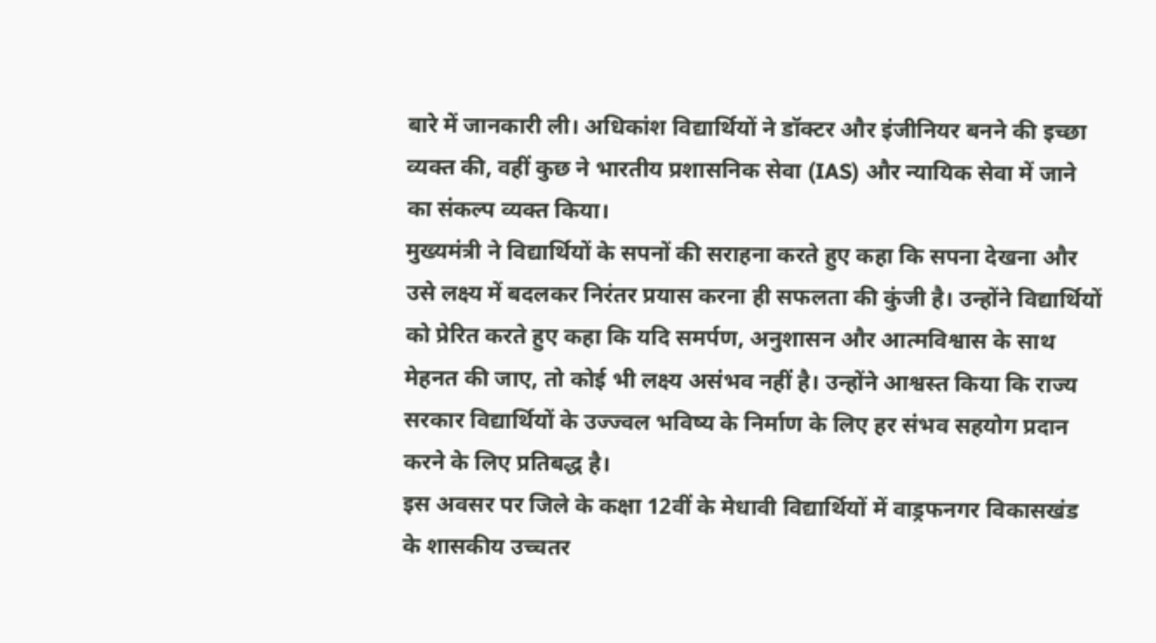बारे में जानकारी ली। अधिकांश विद्यार्थियों ने डॉक्टर और इंजीनियर बनने की इच्छा व्यक्त की, वहीं कुछ ने भारतीय प्रशासनिक सेवा (IAS) और न्यायिक सेवा में जाने का संकल्प व्यक्त किया।
मुख्यमंत्री ने विद्यार्थियों के सपनों की सराहना करते हुए कहा कि सपना देखना और उसे लक्ष्य में बदलकर निरंतर प्रयास करना ही सफलता की कुंजी है। उन्होंने विद्यार्थियों को प्रेरित करते हुए कहा कि यदि समर्पण, अनुशासन और आत्मविश्वास के साथ मेहनत की जाए, तो कोई भी लक्ष्य असंभव नहीं है। उन्होंने आश्वस्त किया कि राज्य सरकार विद्यार्थियों के उज्ज्वल भविष्य के निर्माण के लिए हर संभव सहयोग प्रदान करने के लिए प्रतिबद्ध है।
इस अवसर पर जिले के कक्षा 12वीं के मेधावी विद्यार्थियों में वाड्रफनगर विकासखंड के शासकीय उच्चतर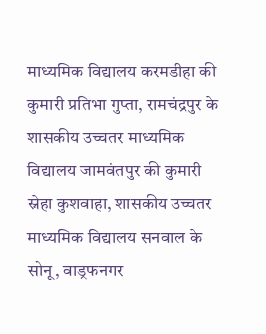माध्यमिक विद्यालय करमडीहा की कुमारी प्रतिभा गुप्ता, रामचंद्रपुर के शासकीय उच्चतर माध्यमिक विद्यालय जामवंतपुर की कुमारी स्नेहा कुशवाहा, शासकीय उच्चतर माध्यमिक विद्यालय सनवाल के सोनू, वाड्रफनगर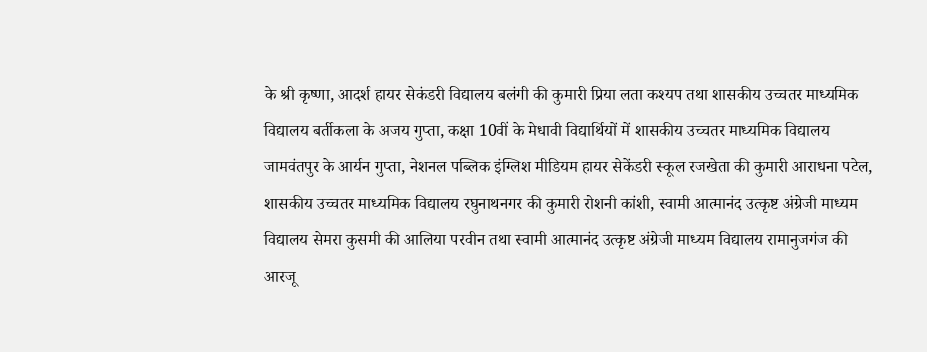के श्री कृष्णा, आदर्श हायर सेकंडरी विद्यालय बलंगी की कुमारी प्रिया लता कश्यप तथा शासकीय उच्चतर माध्यमिक विद्यालय बर्तीकला के अजय गुप्ता, कक्षा 10वीं के मेधावी विद्यार्थियों में शासकीय उच्चतर माध्यमिक विद्यालय जामवंतपुर के आर्यन गुप्ता, नेशनल पब्लिक इंग्लिश मीडियम हायर सेकेंडरी स्कूल रजखेता की कुमारी आराधना पटेल, शासकीय उच्चतर माध्यमिक विद्यालय रघुनाथनगर की कुमारी रोशनी कांशी, स्वामी आत्मानंद उत्कृष्ट अंग्रेजी माध्यम विद्यालय सेमरा कुसमी की आलिया परवीन तथा स्वामी आत्मानंद उत्कृष्ट अंग्रेजी माध्यम विद्यालय रामानुजगंज की आरजू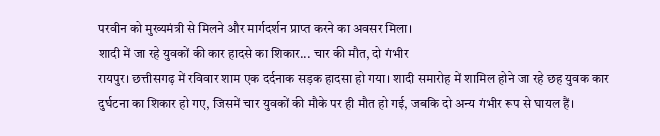परवीन को मुख्यमंत्री से मिलने और मार्गदर्शन प्राप्त करने का अवसर मिला।
शादी में जा रहे युवकों की कार हादसे का शिकार... चार की मौत, दो गंभीर
रायपुर। छत्तीसगढ़ में रविवार शाम एक दर्दनाक सड़क हादसा हो गया। शादी समारोह में शामिल होने जा रहे छह युवक कार दुर्घटना का शिकार हो गए, जिसमें चार युवकों की मौके पर ही मौत हो गई, जबकि दो अन्य गंभीर रूप से घायल हैं।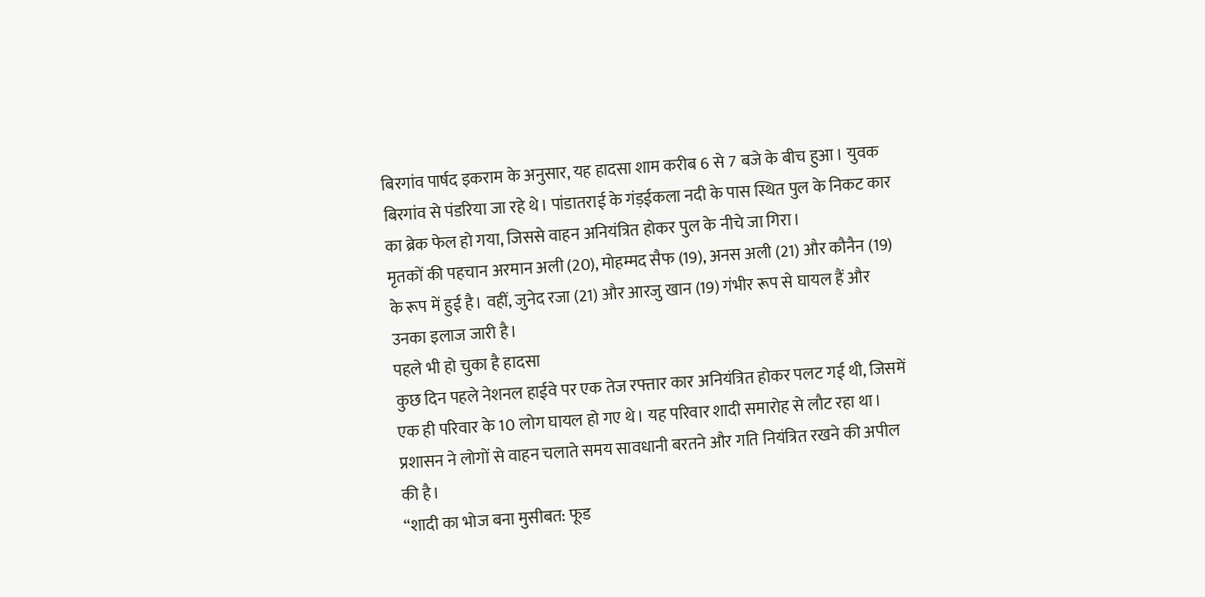बिरगांव पार्षद इकराम के अनुसार, यह हादसा शाम करीब 6 से 7 बजे के बीच हुआ। युवक बिरगांव से पंडरिया जा रहे थे। पांडातराई के गंड़ईकला नदी के पास स्थित पुल के निकट कार का ब्रेक फेल हो गया, जिससे वाहन अनियंत्रित होकर पुल के नीचे जा गिरा।
मृतकों की पहचान अरमान अली (20), मोहम्मद सैफ (19), अनस अली (21) और कौनैन (19) के रूप में हुई है। वहीं, जुनेद रजा (21) और आरजु खान (19) गंभीर रूप से घायल हैं और उनका इलाज जारी है।
पहले भी हो चुका है हादसा
कुछ दिन पहले नेशनल हाईवे पर एक तेज रफ्तार कार अनियंत्रित होकर पलट गई थी, जिसमें एक ही परिवार के 10 लोग घायल हो गए थे। यह परिवार शादी समारोह से लौट रहा था। प्रशासन ने लोगों से वाहन चलाते समय सावधानी बरतने और गति नियंत्रित रखने की अपील की है।
“शादी का भोज बना मुसीबत: फूड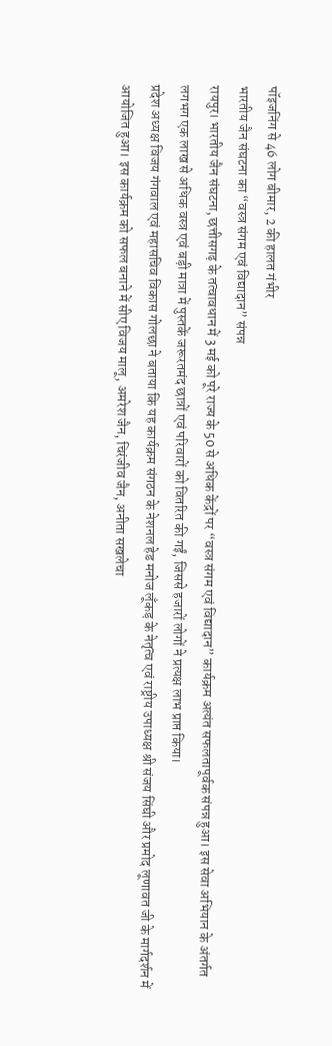पॉइजनिंग से 46 लोग बीमार, 2 की हालत गंभीर
भारतीय जैन संघटना का “वस्त्र संगम एवं विद्यादान” संपन्न
रायपुर। भारतीय जैन संघटना, छत्तीसगढ़ के तत्वावधान में 3 मई को पूरे राज्य के 50 से अधिक केंद्रों पर “वस्त्र संगम एवं विद्यादान” कार्यक्रम अत्यंत सफलतापूर्वक संपन्न हुआ। इस सेवा अभियान के अंतर्गत लगभग एक लाख से अधिक वस्त्र एवं बड़ी मात्रा में पुस्तकें जरूरतमंद छात्रों एवं परिवारों को वितरित की गईं, जिससे हजारों लोगों ने प्रत्यक्ष लाभ प्राप्त किया।
प्रदेश अध्यक्ष विजय गंगवाल एवं महासचिव विकास गोलछा ने बताया कि यह कार्यक्रम संगठन के नेशनल हेड मनोज लूँकड़ के नेतृत्व एवं राष्ट्रीय उपाध्यक्ष श्री संजय सिंघी और प्रमोद लूणावत जी के मार्गदर्शन में आयोजित हुआ। इस कार्यक्रम को सफल बनाने में सीए विजय मालू, अमरेश जैन, चिरंजीव जैन, अनीता सखलेचा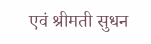एवं श्रीमती सुधन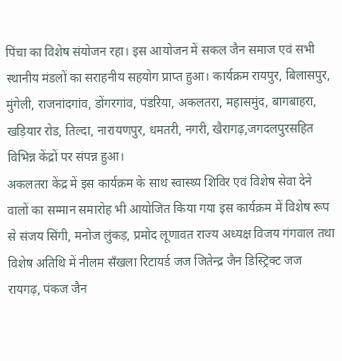पिंचा का विशेष संयोजन रहा। इस आयोजन में सकल जैन समाज एवं सभी स्थानीय मंडलों का सराहनीय सहयोग प्राप्त हुआ। कार्यक्रम रायपुर, बिलासपुर, मुंगेली, राजनांदगांव, डोंगरगांव, पंडरिया, अकलतरा, महासमुंद, बागबाहरा, खड़ियार रोड, तिल्दा, नारायणपुर, धमतरी, नगरी, खैरागढ़,जगदलपुरसहित विभिन्न केंद्रों पर संपन्न हुआ।
अकलतरा केंद्र में इस कार्यक्रम के साथ स्वास्थ्य शिविर एवं विशेष सेवा देने वालों का सम्मान समारोह भी आयोजित किया गया इस कार्यक्रम में विशेष रूप से संजय सिंगी, मनोज लुंकड़, प्रमोद लूणावत राज्य अध्यक्ष विजय गंगवाल तथा विशेष अतिथि में नीलम सँखला रिटायर्ड जज जितेन्द्र जैन डिस्ट्रिक्ट जज रायगढ़, पंकज जैन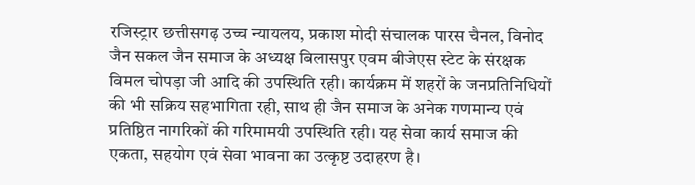रजिस्ट्रार छत्तीसगढ़ उच्च न्यायलय, प्रकाश मोदी संचालक पारस चैनल, विनोद जैन सकल जैन समाज के अध्यक्ष बिलासपुर एवम बीजेएस स्टेट के संरक्षक विमल चोपड़ा जी आदि की उपस्थिति रही। कार्यक्रम में शहरों के जनप्रतिनिधियों की भी सक्रिय सहभागिता रही, साथ ही जैन समाज के अनेक गणमान्य एवं प्रतिष्ठित नागरिकों की गरिमामयी उपस्थिति रही। यह सेवा कार्य समाज की एकता, सहयोग एवं सेवा भावना का उत्कृष्ट उदाहरण है।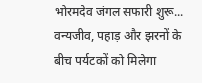भोरमदेव जंगल सफारी शुरू... वन्यजीव, पहाड़ और झरनों के बीच पर्यटकों को मिलेगा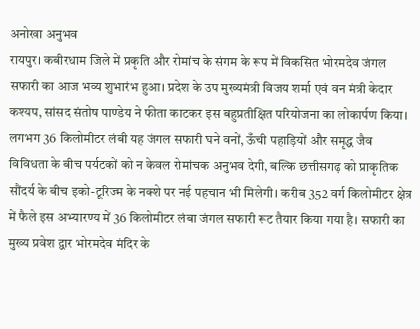अनोखा अनुभव
रायपुर। कबीरधाम जिले में प्रकृति और रोमांच के संगम के रूप में विकसित भोरमदेव जंगल सफारी का आज भव्य शुभारंभ हुआ। प्रदेश के उप मुख्यमंत्री विजय शर्मा एवं वन मंत्री केदार कश्यप, सांसद संतोष पाण्डेय ने फीता काटकर इस बहुप्रतीक्षित परियोजना का लोकार्पण किया। लगभग 36 किलोमीटर लंबी यह जंगल सफारी घने वनों, ऊँची पहाड़ियों और समृद्ध जैव विविधता के बीच पर्यटकों को न केवल रोमांचक अनुभव देगी, बल्कि छत्तीसगढ़ को प्राकृतिक सौंदर्य के बीच इको-टूरिज्म के नक्शे पर नई पहचान भी मिलेगी। करीब 352 वर्ग किलोमीटर क्षेत्र में फैले इस अभ्यारण्य में 36 किलोमीटर लंबा जंगल सफारी रूट तैयार किया गया है। सफारी का मुख्य प्रवेश द्वार भोरमदेव मंदिर के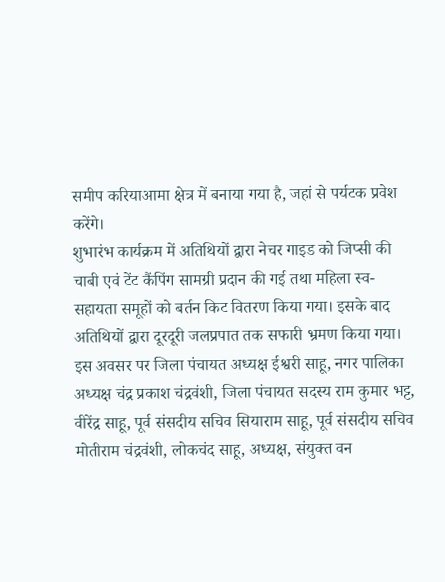समीप करियाआमा क्षेत्र में बनाया गया है, जहां से पर्यटक प्रवेश करेंगे।
शुभारंभ कार्यक्रम में अतिथियों द्वारा नेचर गाइड को जिप्सी की चाबी एवं टेंट कैंपिंग सामग्री प्रदान की गई तथा महिला स्व-सहायता समूहों को बर्तन किट वितरण किया गया। इसके बाद अतिथियों द्वारा दूरदूरी जलप्रपात तक सफारी भ्रमण किया गया। इस अवसर पर जिला पंचायत अध्यक्ष ईश्वरी साहू, नगर पालिका अध्यक्ष चंद्र प्रकाश चंद्रवंशी, जिला पंचायत सदस्य राम कुमार भट्ट, वीरेंद्र साहू, पूर्व संसदीय सचिव सियाराम साहू, पूर्व संसदीय सचिव मोतीराम चंद्रवंशी, लोकचंद साहू, अध्यक्ष, संयुक्त वन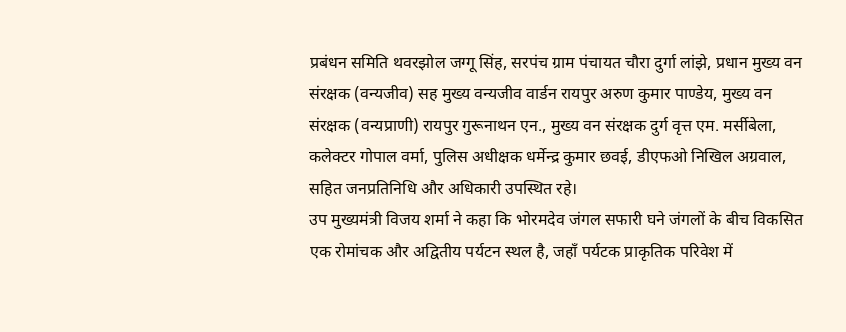प्रबंधन समिति थवरझोल जग्गू सिंह, सरपंच ग्राम पंचायत चौरा दुर्गा लांझे, प्रधान मुख्य वन संरक्षक (वन्यजीव) सह मुख्य वन्यजीव वार्डन रायपुर अरुण कुमार पाण्डेय, मुख्य वन संरक्षक (वन्यप्राणी) रायपुर गुरूनाथन एन., मुख्य वन संरक्षक दुर्ग वृत्त एम. मर्सीबेला, कलेक्टर गोपाल वर्मा, पुलिस अधीक्षक धर्मेन्द्र कुमार छवई, डीएफओ निखिल अग्रवाल, सहित जनप्रतिनिधि और अधिकारी उपस्थित रहे।
उप मुख्यमंत्री विजय शर्मा ने कहा कि भोरमदेव जंगल सफारी घने जंगलों के बीच विकसित एक रोमांचक और अद्वितीय पर्यटन स्थल है, जहाँ पर्यटक प्राकृतिक परिवेश में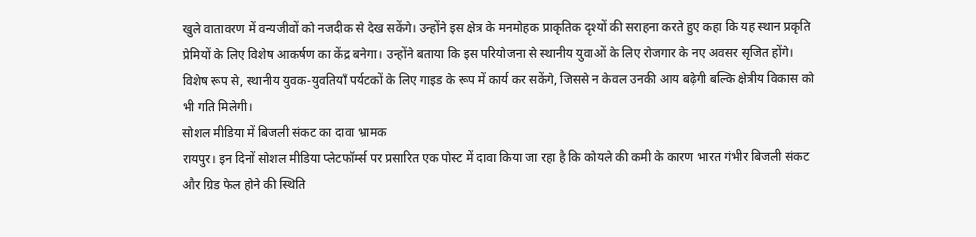खुले वातावरण में वन्यजीवों को नजदीक से देख सकेंगे। उन्होंने इस क्षेत्र के मनमोहक प्राकृतिक दृश्यों की सराहना करते हुए कहा कि यह स्थान प्रकृति प्रेमियों के लिए विशेष आकर्षण का केंद्र बनेगा। उन्होंने बताया कि इस परियोजना से स्थानीय युवाओं के लिए रोजगार के नए अवसर सृजित होंगे। विशेष रूप से, स्थानीय युवक-युवतियाँ पर्यटकों के लिए गाइड के रूप में कार्य कर सकेंगे, जिससे न केवल उनकी आय बढ़ेगी बल्कि क्षेत्रीय विकास को भी गति मिलेगी।
सोशल मीडिया में बिजली संकट का दावा भ्रामक
रायपुर। इन दिनों सोशल मीडिया प्लेटफॉर्म्स पर प्रसारित एक पोस्ट में दावा किया जा रहा है कि कोयले की कमी के कारण भारत गंभीर बिजली संकट और ग्रिड फेल होने की स्थिति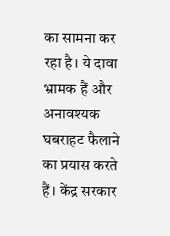का सामना कर रहा है। ये दावा भ्रामक हैं और अनावश्यक घबराहट फैलाने का प्रयास करते हैं। केंद्र सरकार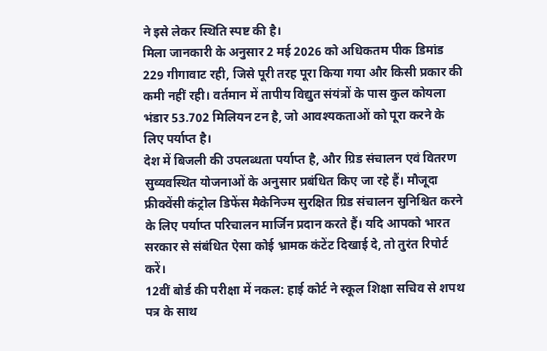ने इसे लेकर स्थिति स्पष्ट की है।
मिला जानकारी के अनुसार 2 मई 2026 को अधिकतम पीक डिमांड 229 गीगावाट रही, जिसे पूरी तरह पूरा किया गया और किसी प्रकार की कमी नहीं रही। वर्तमान में तापीय विद्युत संयंत्रों के पास कुल कोयला भंडार 53.702 मिलियन टन है, जो आवश्यकताओं को पूरा करने के लिए पर्याप्त है।
देश में बिजली की उपलब्धता पर्याप्त है, और ग्रिड संचालन एवं वितरण सुव्यवस्थित योजनाओं के अनुसार प्रबंधित किए जा रहे हैं। मौजूदा फ्रीक्वेंसी कंट्रोल डिफेंस मैकेनिज्म सुरक्षित ग्रिड संचालन सुनिश्चित करने के लिए पर्याप्त परिचालन मार्जिन प्रदान करते हैं। यदि आपको भारत सरकार से संबंधित ऐसा कोई भ्रामक कंटेंट दिखाई दे, तो तुरंत रिपोर्ट करें।
12वीं बोर्ड की परीक्षा में नकल: हाई कोर्ट ने स्कूल शिक्षा सचिव से शपथ पत्र के साथ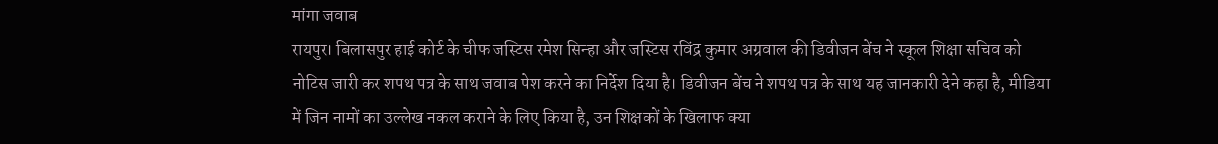मांगा जवाब
रायपुर। बिलासपुर हाई कोर्ट के चीफ जस्टिस रमेश सिन्हा और जस्टिस रविंद्र कुमार अग्रवाल की डिवीजन बेंच ने स्कूल शिक्षा सचिव को नोटिस जारी कर शपथ पत्र के साथ जवाब पेश करने का निर्देश दिया है। डिवीजन बेंच ने शपथ पत्र के साथ यह जानकारी देने कहा है, मीडिया में जिन नामों का उल्लेख नकल कराने के लिए किया है, उन शिक्षकों के खिलाफ क्या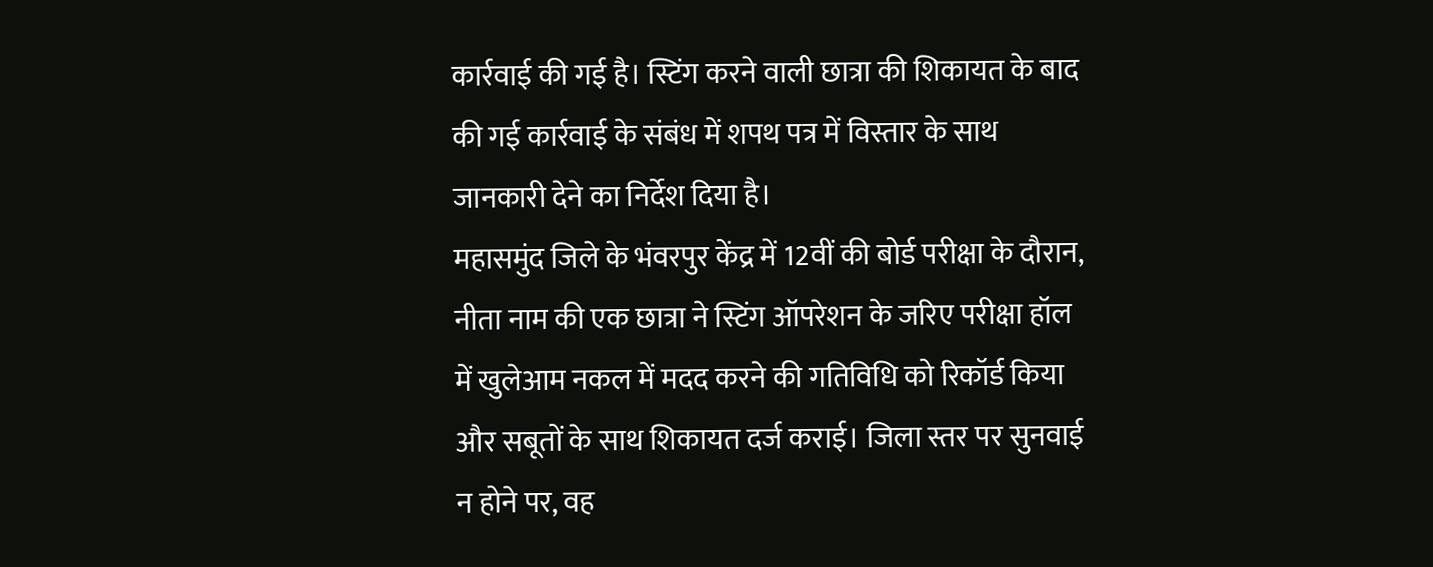कार्रवाई की गई है। स्टिंग करने वाली छात्रा की शिकायत के बाद की गई कार्रवाई के संबंध में शपथ पत्र में विस्तार के साथ जानकारी देने का निर्देश दिया है।
महासमुंद जिले के भंवरपुर केंद्र में 12वीं की बोर्ड परीक्षा के दौरान, नीता नाम की एक छात्रा ने स्टिंग ऑपरेशन के जरिए परीक्षा हॉल में खुलेआम नकल में मदद करने की गतिविधि को रिकॉर्ड किया और सबूतों के साथ शिकायत दर्ज कराई। जिला स्तर पर सुनवाई न होने पर, वह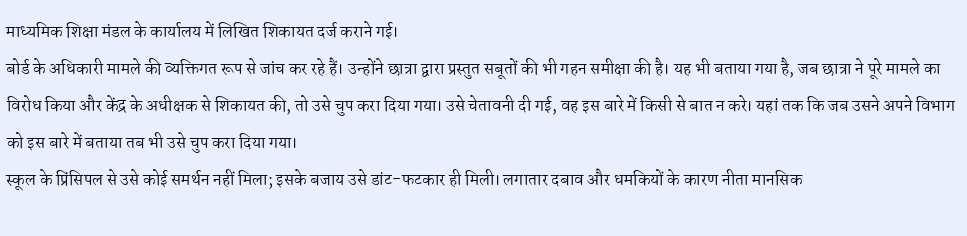माध्यमिक शिक्षा मंडल के कार्यालय में लिखित शिकायत दर्ज कराने गई।
बोर्ड के अधिकारी मामले की व्यक्तिगत रूप से जांच कर रहे हैं। उन्होंने छात्रा द्वारा प्रस्तुत सबूतों की भी गहन समीक्षा की है। यह भी बताया गया है, जब छात्रा ने पूरे मामले का विरोध किया और केंद्र के अधीक्षक से शिकायत की, तो उसे चुप करा दिया गया। उसे चेतावनी दी गई, वह इस बारे में किसी से बात न करे। यहां तक कि जब उसने अपने विभाग को इस बारे में बताया तब भी उसे चुप करा दिया गया।
स्कूल के प्रिंसिपल से उसे कोई समर्थन नहीं मिला; इसके बजाय उसे डांट-फटकार ही मिली। लगातार दबाव और धमकियों के कारण नीता मानसिक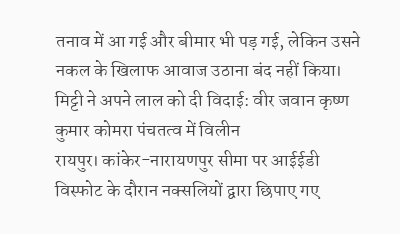तनाव में आ गई और बीमार भी पड़ गई, लेकिन उसने नकल के खिलाफ आवाज उठाना बंद नहीं किया।
मिट्टी ने अपने लाल को दी विदाई: वीर जवान कृष्ण कुमार कोमरा पंचतत्व में विलीन
रायपुर। कांकेर-नारायणपुर सीमा पर आईईडी विस्फोट के दौरान नक्सलियों द्वारा छिपाए गए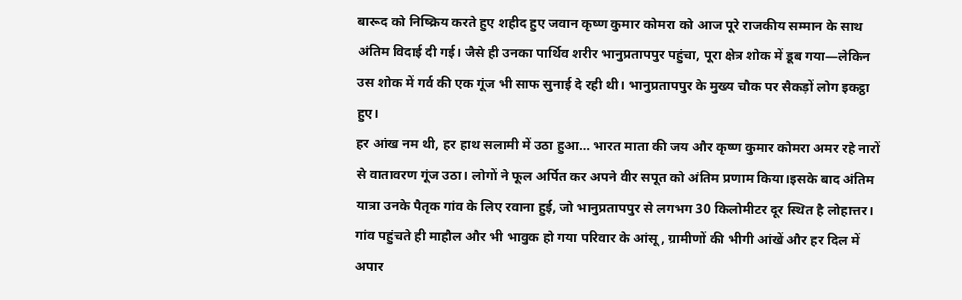बारूद को निष्क्रिय करते हुए शहीद हुए जवान कृष्ण कुमार कोमरा को आज पूरे राजकीय सम्मान के साथ अंतिम विदाई दी गई। जैसे ही उनका पार्थिव शरीर भानुप्रतापपुर पहुंचा, पूरा क्षेत्र शोक में डूब गया—लेकिन उस शोक में गर्व की एक गूंज भी साफ सुनाई दे रही थी। भानुप्रतापपुर के मुख्य चौक पर सैकड़ों लोग इकट्ठा हुए।
हर आंख नम थी, हर हाथ सलामी में उठा हुआ… भारत माता की जय और कृष्ण कुमार कोमरा अमर रहे नारों से वातावरण गूंज उठा। लोगों ने फूल अर्पित कर अपने वीर सपूत को अंतिम प्रणाम किया।इसके बाद अंतिम यात्रा उनके पैतृक गांव के लिए रवाना हुई, जो भानुप्रतापपुर से लगभग 30 किलोमीटर दूर स्थित है लोहात्तर। गांव पहुंचते ही माहौल और भी भावुक हो गया परिवार के आंसू, ग्रामीणों की भीगी आंखें और हर दिल में अपार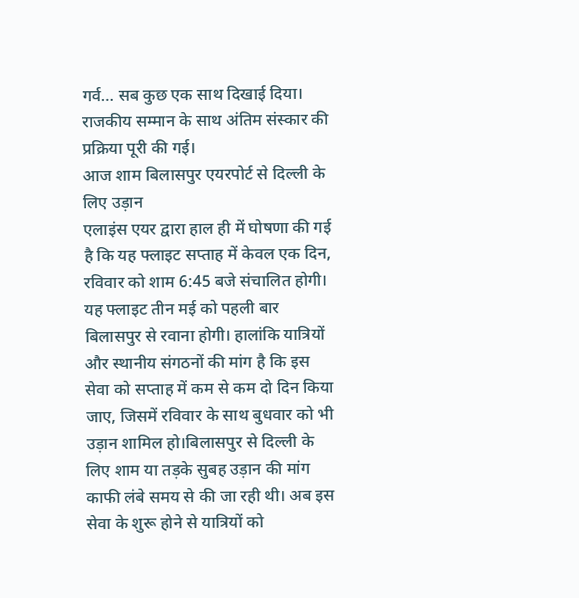गर्व… सब कुछ एक साथ दिखाई दिया। राजकीय सम्मान के साथ अंतिम संस्कार की प्रक्रिया पूरी की गई।
आज शाम बिलासपुर एयरपोर्ट से दिल्ली के लिए उड़ान
एलाइंस एयर द्वारा हाल ही में घोषणा की गई है कि यह फ्लाइट सप्ताह में केवल एक दिन, रविवार को शाम 6:45 बजे संचालित होगी। यह फ्लाइट तीन मई को पहली बार बिलासपुर से रवाना होगी। हालांकि यात्रियों और स्थानीय संगठनों की मांग है कि इस सेवा को सप्ताह में कम से कम दो दिन किया जाए, जिसमें रविवार के साथ बुधवार को भी उड़ान शामिल हो।बिलासपुर से दिल्ली के लिए शाम या तड़के सुबह उड़ान की मांग काफी लंबे समय से की जा रही थी। अब इस सेवा के शुरू होने से यात्रियों को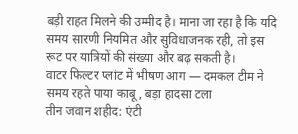बड़ी राहत मिलने की उम्मीद है। माना जा रहा है कि यदि समय सारणी नियमित और सुविधाजनक रही, तो इस रूट पर यात्रियों की संख्या और बढ़ सकती है।
वाटर फिल्टर प्लांट में भीषण आग — दमकल टीम ने समय रहते पाया काबू, बड़ा हादसा टला
तीन जवान शहीद: एंटी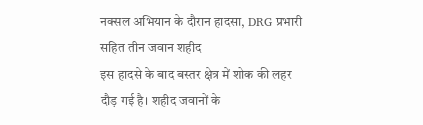नक्सल अभियान के दौरान हादसा, DRG प्रभारी सहित तीन जवान शहीद
इस हादसे के बाद बस्तर क्षेत्र में शोक की लहर दौड़ गई है। शहीद जवानों के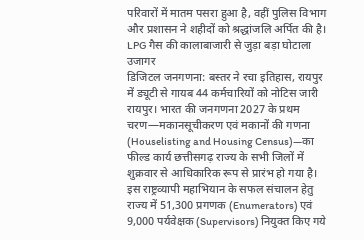परिवारों में मातम पसरा हुआ है, वहीं पुलिस विभाग और प्रशासन ने शहीदों को श्रद्धांजलि अर्पित की है।
LPG गैस की कालाबाजारी से जुड़ा बड़ा घोटाला उजागर
डिजिटल जनगणना: बस्तर ने रचा इतिहास, रायपुर में ड्यूटी से गायब 44 कर्मचारियों को नोटिस जारी
रायपुर। भारत की जनगणना 2027 के प्रथम चरण—मकानसूचीकरण एवं मकानों की गणना (Houselisting and Housing Census)—का फील्ड कार्य छत्तीसगढ़ राज्य के सभी जिलों में शुक्रवार से आधिकारिक रूप से प्रारंभ हो गया है। इस राष्ट्रव्यापी महाभियान के सफल संचालन हेतु राज्य में 51,300 प्रगणक (Enumerators) एवं 9,000 पर्यवेक्षक (Supervisors) नियुक्त किए गये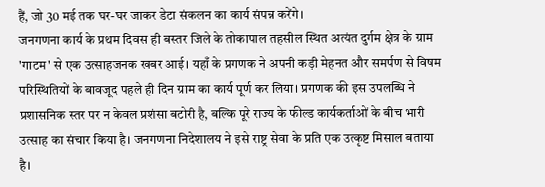हैं, जो 30 मई तक घर-घर जाकर डेटा संकलन का कार्य संपन्न करेंगे।
जनगणना कार्य के प्रथम दिवस ही बस्तर जिले के तोकापाल तहसील स्थित अत्यंत दुर्गम क्षेत्र के ग्राम 'गाटम' से एक उत्साहजनक खबर आई। यहाँ के प्रगणक ने अपनी कड़ी मेहनत और समर्पण से विषम परिस्थितियों के बावजूद पहले ही दिन ग्राम का कार्य पूर्ण कर लिया। प्रगणक की इस उपलब्धि ने प्रशासनिक स्तर पर न केवल प्रशंसा बटोरी है, बल्कि पूरे राज्य के फील्ड कार्यकर्ताओं के बीच भारी उत्साह का संचार किया है। जनगणना निदेशालय ने इसे राष्ट्र सेवा के प्रति एक उत्कृष्ट मिसाल बताया है।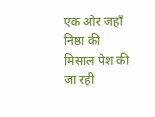एक ओर जहाँ निष्ठा की मिसाल पेश की जा रही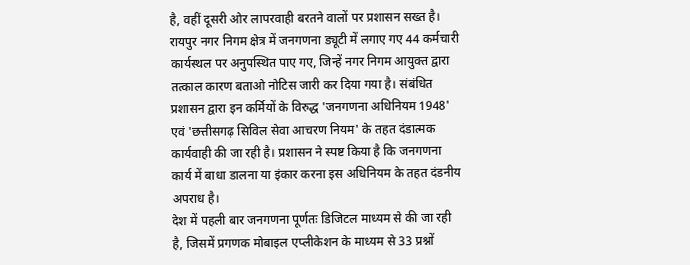है, वहीं दूसरी ओर लापरवाही बरतने वालों पर प्रशासन सख्त है। रायपुर नगर निगम क्षेत्र में जनगणना ड्यूटी में लगाए गए 44 कर्मचारी कार्यस्थल पर अनुपस्थित पाए गए, जिन्हें नगर निगम आयुक्त द्वारा तत्काल कारण बताओ नोटिस जारी कर दिया गया है। संबंधित प्रशासन द्वारा इन कर्मियों के विरुद्ध 'जनगणना अधिनियम 1948' एवं 'छत्तीसगढ़ सिविल सेवा आचरण नियम' के तहत दंडात्मक कार्यवाही की जा रही है। प्रशासन ने स्पष्ट किया है कि जनगणना कार्य में बाधा डालना या इंकार करना इस अधिनियम के तहत दंडनीय अपराध है।
देश में पहली बार जनगणना पूर्णतः डिजिटल माध्यम से की जा रही है, जिसमें प्रगणक मोबाइल एप्लीकेशन के माध्यम से 33 प्रश्नों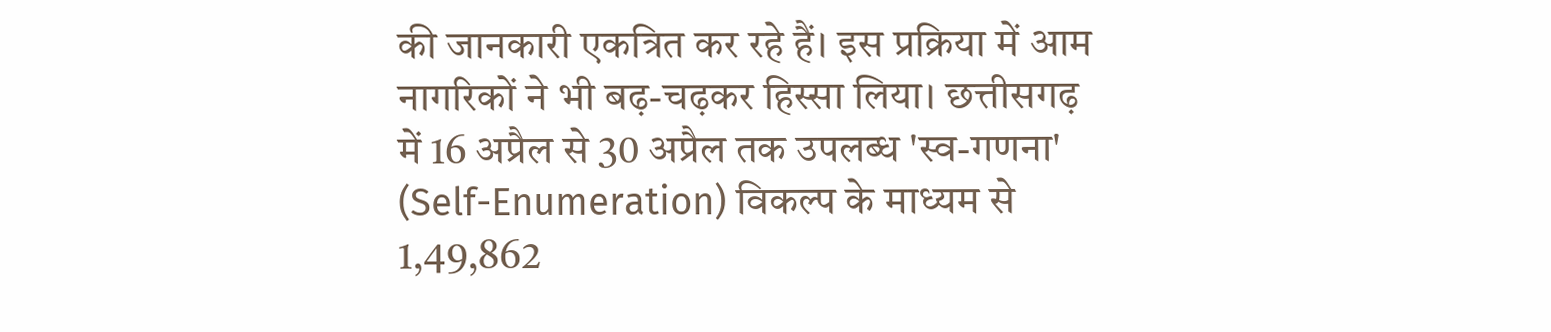की जानकारी एकत्रित कर रहे हैं। इस प्रक्रिया में आम नागरिकों ने भी बढ़-चढ़कर हिस्सा लिया। छत्तीसगढ़ में 16 अप्रैल से 30 अप्रैल तक उपलब्ध 'स्व-गणना' (Self-Enumeration) विकल्प के माध्यम से 1,49,862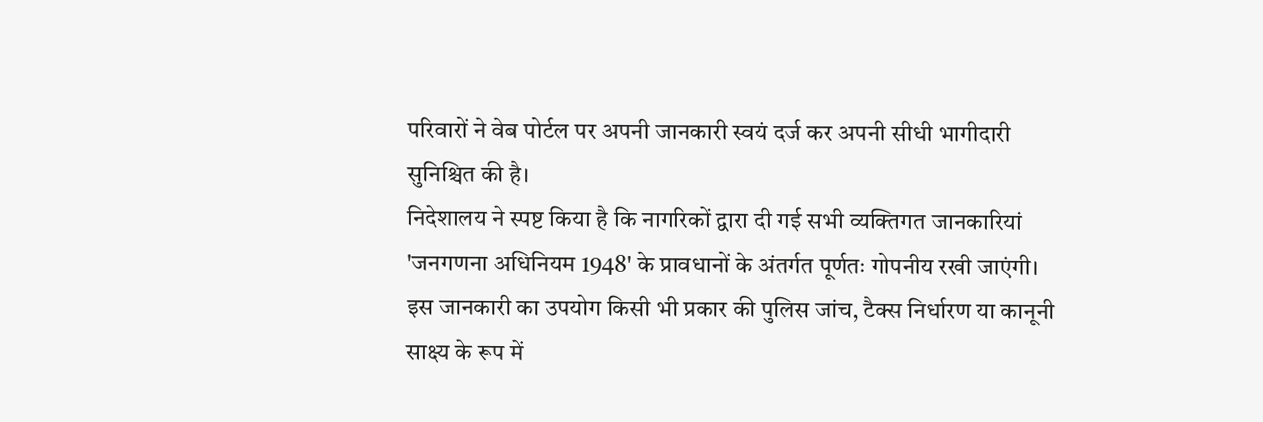परिवारों ने वेब पोर्टल पर अपनी जानकारी स्वयं दर्ज कर अपनी सीधी भागीदारी सुनिश्चित की है।
निदेशालय ने स्पष्ट किया है कि नागरिकों द्वारा दी गई सभी व्यक्तिगत जानकारियां 'जनगणना अधिनियम 1948' के प्रावधानों के अंतर्गत पूर्णतः गोपनीय रखी जाएंगी। इस जानकारी का उपयोग किसी भी प्रकार की पुलिस जांच, टैक्स निर्धारण या कानूनी साक्ष्य के रूप में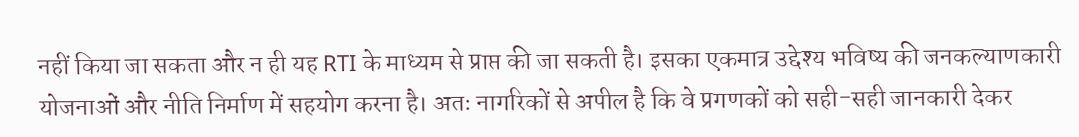नहीं किया जा सकता और न ही यह RTI के माध्यम से प्राप्त की जा सकती है। इसका एकमात्र उद्देश्य भविष्य की जनकल्याणकारी योजनाओं और नीति निर्माण में सहयोग करना है। अतः नागरिकों से अपील है कि वे प्रगणकों को सही-सही जानकारी देकर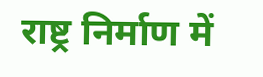राष्ट्र निर्माण में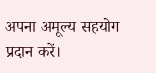अपना अमूल्य सहयोग प्रदान करें।